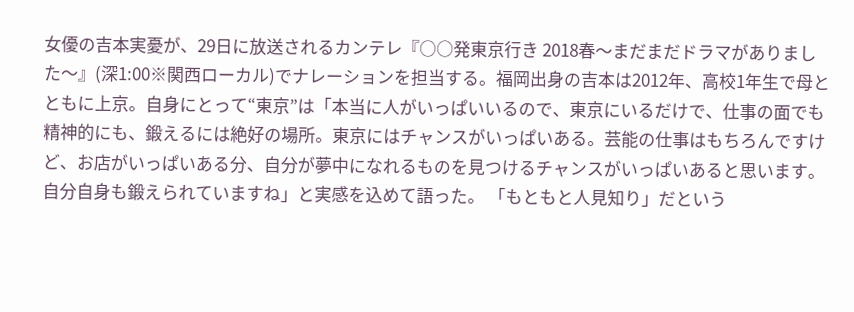女優の吉本実憂が、29日に放送されるカンテレ『○○発東京行き 2018春〜まだまだドラマがありました〜』(深1:00※関西ローカル)でナレーションを担当する。福岡出身の吉本は2012年、高校1年生で母とともに上京。自身にとって“東京”は「本当に人がいっぱいいるので、東京にいるだけで、仕事の面でも精神的にも、鍛えるには絶好の場所。東京にはチャンスがいっぱいある。芸能の仕事はもちろんですけど、お店がいっぱいある分、自分が夢中になれるものを見つけるチャンスがいっぱいあると思います。自分自身も鍛えられていますね」と実感を込めて語った。 「もともと人見知り」だという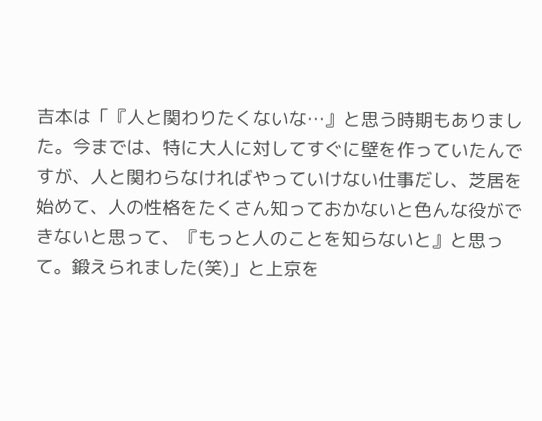吉本は「『人と関わりたくないな…』と思う時期もありました。今までは、特に大人に対してすぐに壁を作っていたんですが、人と関わらなければやっていけない仕事だし、芝居を始めて、人の性格をたくさん知っておかないと色んな役ができないと思って、『もっと人のことを知らないと』と思って。鍛えられました(笑)」と上京を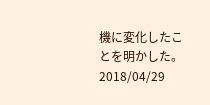機に変化したことを明かした。
2018/04/29